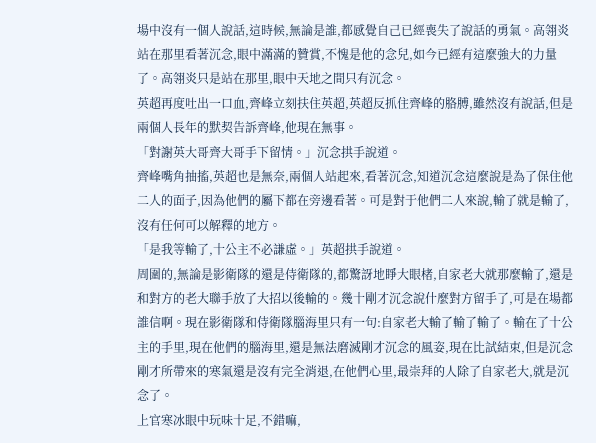場中沒有一個人說話,這時候,無論是誰,都感覺自己已經喪失了說話的勇氣。高翎炎站在那里看著沉念,眼中滿滿的贊賞,不愧是他的念兒,如今已經有這麼強大的力量了。高翎炎只是站在那里,眼中天地之間只有沉念。
英超再度吐出一口血,齊峰立刻扶住英超,英超反抓住齊峰的胳膊,雖然沒有說話,但是兩個人長年的默契告訴齊峰,他現在無事。
「對謝英大哥齊大哥手下留情。」沉念拱手說道。
齊峰嘴角抽搐,英超也是無奈,兩個人站起來,看著沉念,知道沉念這麼說是為了保住他二人的面子,因為他們的屬下都在旁邊看著。可是對于他們二人來說,輸了就是輸了,沒有任何可以解釋的地方。
「是我等輸了,十公主不必謙虛。」英超拱手說道。
周圍的,無論是影衛隊的還是侍衛隊的,都驚訝地睜大眼楮,自家老大就那麼輸了,還是和對方的老大聯手放了大招以後輸的。幾十剛才沉念說什麼對方留手了,可是在場都誰信啊。現在影衛隊和侍衛隊腦海里只有一句:自家老大輸了輸了輸了。輸在了十公主的手里,現在他們的腦海里,還是無法磨滅剛才沉念的風姿,現在比試結束,但是沉念剛才所帶來的寒氣還是沒有完全消退,在他們心里,最崇拜的人除了自家老大,就是沉念了。
上官寒冰眼中玩味十足,不錯嘛,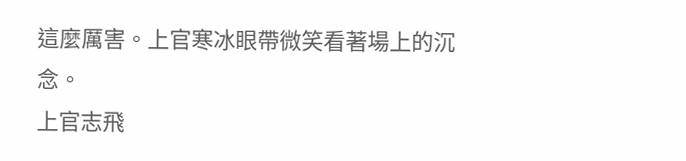這麼厲害。上官寒冰眼帶微笑看著場上的沉念。
上官志飛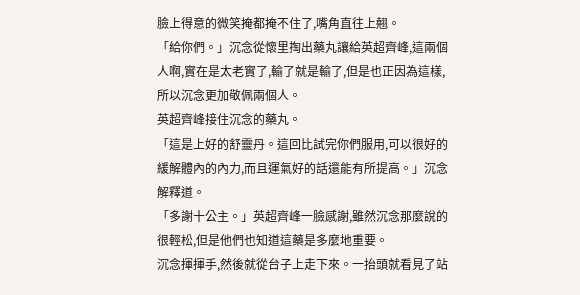臉上得意的微笑掩都掩不住了,嘴角直往上翹。
「給你們。」沉念從懷里掏出藥丸讓給英超齊峰,這兩個人啊,實在是太老實了,輸了就是輸了,但是也正因為這樣,所以沉念更加敬佩兩個人。
英超齊峰接住沉念的藥丸。
「這是上好的舒靈丹。這回比試完你們服用,可以很好的緩解體內的內力,而且運氣好的話還能有所提高。」沉念解釋道。
「多謝十公主。」英超齊峰一臉感謝,雖然沉念那麼說的很輕松,但是他們也知道這藥是多麼地重要。
沉念揮揮手,然後就從台子上走下來。一抬頭就看見了站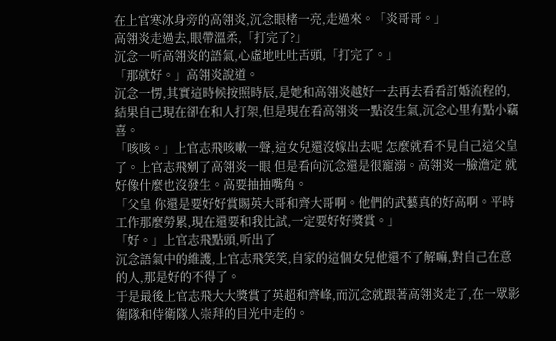在上官寒冰身旁的高翎炎,沉念眼楮一亮,走過來。「炎哥哥。」
高翎炎走過去,眼帶溫柔,「打完了?」
沉念一听高翎炎的語氣,心虛地吐吐舌頭,「打完了。」
「那就好。」高翎炎說道。
沉念一愣,其實這時候按照時辰,是她和高翎炎越好一去再去看看訂婚流程的,結果自己現在卻在和人打架,但是現在看高翎炎一點沒生氣,沉念心里有點小竊喜。
「咳咳。」上官志飛咳嗽一聲,這女兒還沒嫁出去呢 怎麼就看不見自己這父皇了。上官志飛剜了高翎炎一眼 但是看向沉念還是很寵溺。高翎炎一臉澹定 就好像什麼也沒發生。高要抽抽嘴角。
「父皇 你還是要好好賞賜英大哥和齊大哥啊。他們的武藝真的好高啊。平時工作那麼勞累,現在還要和我比試,一定要好好獎賞。」
「好。」上官志飛點頭,听出了
沉念語氣中的維護,上官志飛笑笑,自家的這個女兒他還不了解嘛,對自己在意的人,那是好的不得了。
于是最後上官志飛大大獎賞了英超和齊峰,而沉念就跟著高翎炎走了,在一眾影衛隊和侍衛隊人崇拜的目光中走的。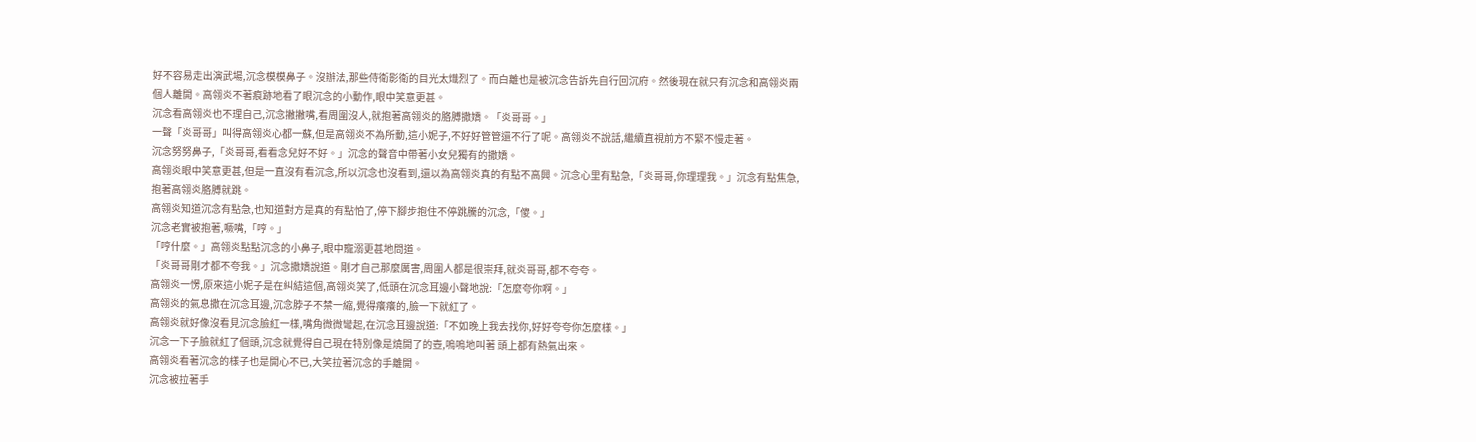好不容易走出演武場,沉念模模鼻子。沒辦法,那些侍衛影衛的目光太熾烈了。而白離也是被沉念告訴先自行回沉府。然後現在就只有沉念和高翎炎兩個人離開。高翎炎不著痕跡地看了眼沉念的小動作,眼中笑意更甚。
沉念看高翎炎也不理自己,沉念撇撇嘴,看周圍沒人,就抱著高翎炎的胳膊撒嬌。「炎哥哥。」
一聲「炎哥哥」叫得高翎炎心都一蘇,但是高翎炎不為所動,這小妮子,不好好管管還不行了呢。高翎炎不說話,繼續直視前方不緊不慢走著。
沉念努努鼻子,「炎哥哥,看看念兒好不好。」沉念的聲音中帶著小女兒獨有的撒嬌。
高翎炎眼中笑意更甚,但是一直沒有看沉念,所以沉念也沒看到,還以為高翎炎真的有點不高興。沉念心里有點急,「炎哥哥,你理理我。」沉念有點焦急,抱著高翎炎胳膊就跳。
高翎炎知道沉念有點急,也知道對方是真的有點怕了,停下腳步抱住不停跳騰的沉念,「傻。」
沉念老實被抱著,噘嘴,「哼。」
「哼什麼。」高翎炎點點沉念的小鼻子,眼中寵溺更甚地問道。
「炎哥哥剛才都不夸我。」沉念撒嬌說道。剛才自己那麼厲害,周圍人都是很崇拜,就炎哥哥,都不夸夸。
高翎炎一愣,原來這小妮子是在糾結這個,高翎炎笑了,低頭在沉念耳邊小聲地說:「怎麼夸你啊。」
高翎炎的氣息撒在沉念耳邊,沉念脖子不禁一縮,覺得癢癢的,臉一下就紅了。
高翎炎就好像沒看見沉念臉紅一樣,嘴角微微彎起,在沉念耳邊說道:「不如晚上我去找你,好好夸夸你怎麼樣。」
沉念一下子臉就紅了個頭,沉念就覺得自己現在特別像是燒開了的壺,嗚嗚地叫著 頭上都有熱氣出來。
高翎炎看著沉念的樣子也是開心不已,大笑拉著沉念的手離開。
沉念被拉著手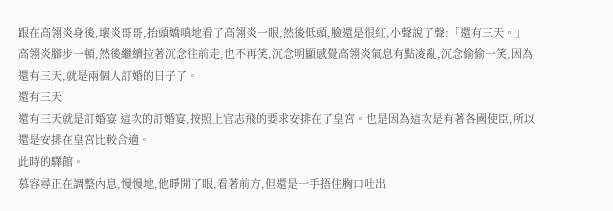跟在高翎炎身後,壞炎哥哥,抬頭嬌嗔地看了高翎炎一眼,然後低頭,臉還是很紅,小聲說了聲:「還有三天。」
高翎炎腳步一頓,然後繼續拉著沉念往前走,也不再笑,沉念明顯感覺高翎炎氣息有點凌亂,沉念偷偷一笑,因為還有三天,就是兩個人訂婚的日子了。
還有三天
還有三天就是訂婚宴 這次的訂婚宴,按照上官志飛的要求安排在了皇宮。也是因為這次是有著各國使臣,所以還是安排在皇宮比較合適。
此時的驛館。
慕容尋正在調整內息,慢慢地,他睜開了眼,看著前方,但還是一手捂住胸口吐出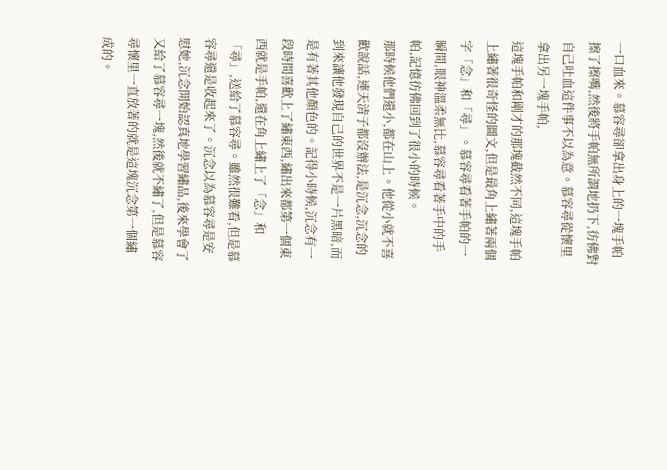一口血來。慕容尋卻拿出身上的一塊手帕擦了擦嘴,然後將手帕無所謂地扔下,彷佛對自己吐血這件事不以為意。慕容尋從懷里拿出另一塊手帕,
這塊手帕和剛才的那塊截然不同,這塊手帕上繡著很奇怪的圖文,但是最角上繡著兩個字「念」和「尋」。慕容尋看著手帕的一瞬間,眼神溫柔無比,慕容尋看著手中的手帕,記憶彷佛回到了很小的時候。
那時候他們還小,都在山上。他從小就不喜歡說話,連天清子都沒辦法,是沉念,沉念的到來讓他發現自己的世界不是一片黑暗,而是有著其他顏色的。記得小時候,沉念有一段時間喜歡上了繡東西,繡出來都第一個東西就是手帕,還在角上繡上了「念」和「尋」,送給了慕容尋。雖然很難看,但是慕容尋還是收起來了。沉念以為慕容尋是安慰她,沉念開始認真地學習繡品,後來學會了又給了慕容尋一塊,然後就不繡了,但是慕容尋懷里一直放著的就是這塊沉念第一個繡成的。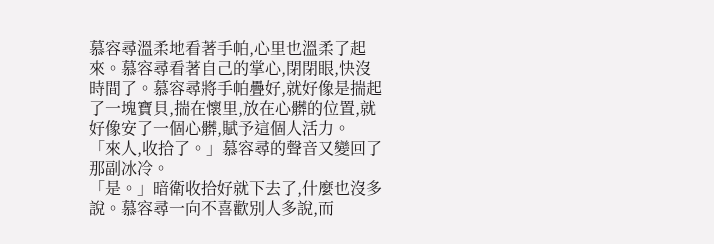慕容尋溫柔地看著手帕,心里也溫柔了起來。慕容尋看著自己的掌心,閉閉眼,快沒時間了。慕容尋將手帕疊好,就好像是揣起了一塊寶貝,揣在懷里,放在心髒的位置,就好像安了一個心髒,賦予這個人活力。
「來人,收拾了。」慕容尋的聲音又變回了那副冰冷。
「是。」暗衛收拾好就下去了,什麼也沒多說。慕容尋一向不喜歡別人多說,而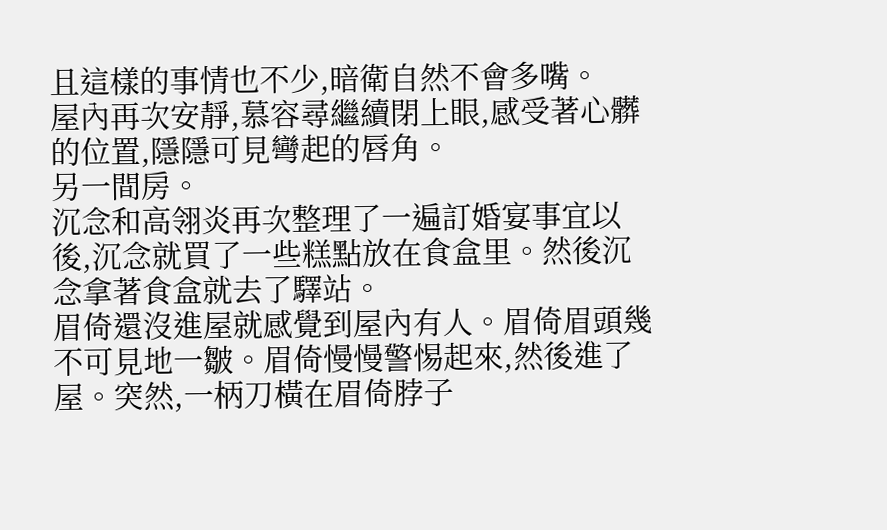且這樣的事情也不少,暗衛自然不會多嘴。
屋內再次安靜,慕容尋繼續閉上眼,感受著心髒的位置,隱隱可見彎起的唇角。
另一間房。
沉念和高翎炎再次整理了一遍訂婚宴事宜以後,沉念就買了一些糕點放在食盒里。然後沉念拿著食盒就去了驛站。
眉倚還沒進屋就感覺到屋內有人。眉倚眉頭幾不可見地一皺。眉倚慢慢警惕起來,然後進了屋。突然,一柄刀橫在眉倚脖子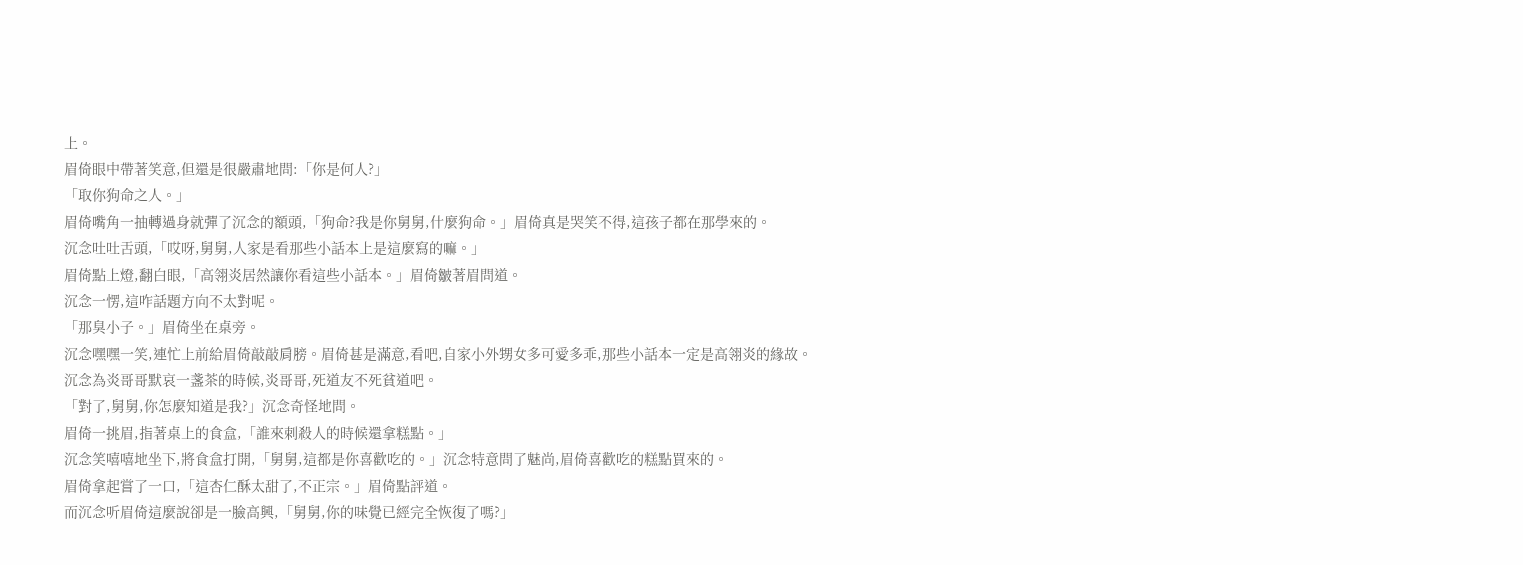上。
眉倚眼中帶著笑意,但還是很嚴肅地問:「你是何人?」
「取你狗命之人。」
眉倚嘴角一抽轉過身就彈了沉念的額頭,「狗命?我是你舅舅,什麼狗命。」眉倚真是哭笑不得,這孩子都在那學來的。
沉念吐吐舌頭,「哎呀,舅舅,人家是看那些小話本上是這麼寫的嘛。」
眉倚點上燈,翻白眼,「高翎炎居然讓你看這些小話本。」眉倚皺著眉問道。
沉念一愣,這咋話題方向不太對呢。
「那臭小子。」眉倚坐在桌旁。
沉念嘿嘿一笑,連忙上前給眉倚敲敲肩膀。眉倚甚是滿意,看吧,自家小外甥女多可愛多乖,那些小話本一定是高翎炎的緣故。
沉念為炎哥哥默哀一盞茶的時候,炎哥哥,死道友不死貧道吧。
「對了,舅舅,你怎麼知道是我?」沉念奇怪地問。
眉倚一挑眉,指著桌上的食盒,「誰來刺殺人的時候還拿糕點。」
沉念笑嘻嘻地坐下,將食盒打開,「舅舅,這都是你喜歡吃的。」沉念特意問了魅尚,眉倚喜歡吃的糕點買來的。
眉倚拿起嘗了一口,「這杏仁酥太甜了,不正宗。」眉倚點評道。
而沉念听眉倚這麼說卻是一臉高興,「舅舅,你的味覺已經完全恢復了嗎?」